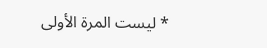* ليست المرة الأولى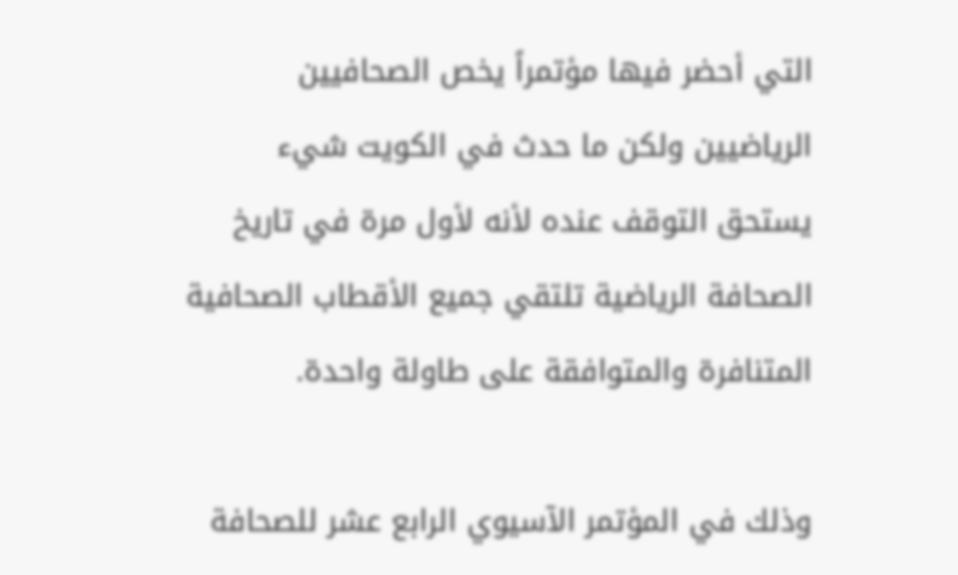التي أحضر فيها مؤتمراً يخص الصحافيين الرياضيين ولكن ما حدث في الكويت شيء يستحق التوقف عنده لأنه لأول مرة في تاريخ الصحافة الرياضية تلتقي جميع الأقطاب الصحافية المتنافرة والمتوافقة على طاولة واحدة.

وذلك في المؤتمر الآسيوي الرابع عشر للصحافة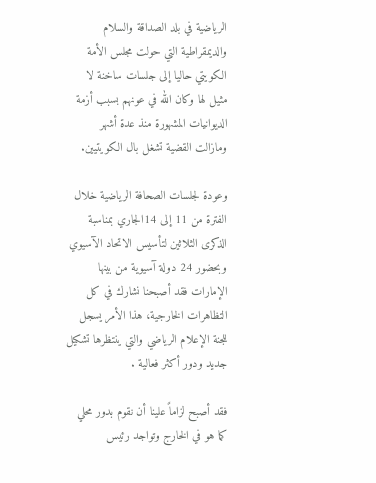الرياضية في بلد الصداقة والسلام والديمقراطية التي حولت مجلس الأمة الكويتي حاليا إلى جلسات ساخنة لا مثيل لها وكان الله في عونهم بسبب أزمة الديوانيات المشهورة منذ عدة أشهر ومازالت القضية تشغل بال الكويتيين.

وعودة لجلسات الصحافة الرياضية خلال الفترة من 11 إلى 14الجاري بمناسبة الذكرى الثلاثين لتأسيس الاتحاد الآسيوي وبحضور 24 دولة آسيوية من بينها الإمارات فقد أصبحنا نشارك في كل التظاهرات الخارجية، هذا الأمر يسجل للجنة الإعلام الرياضي والتي ينتظرها تشكيل جديد ودور أكثر فعالية .

فقد أصبح لزاماً علينا أن نقوم بدور محلي كما هو في الخارج وتواجد رئيس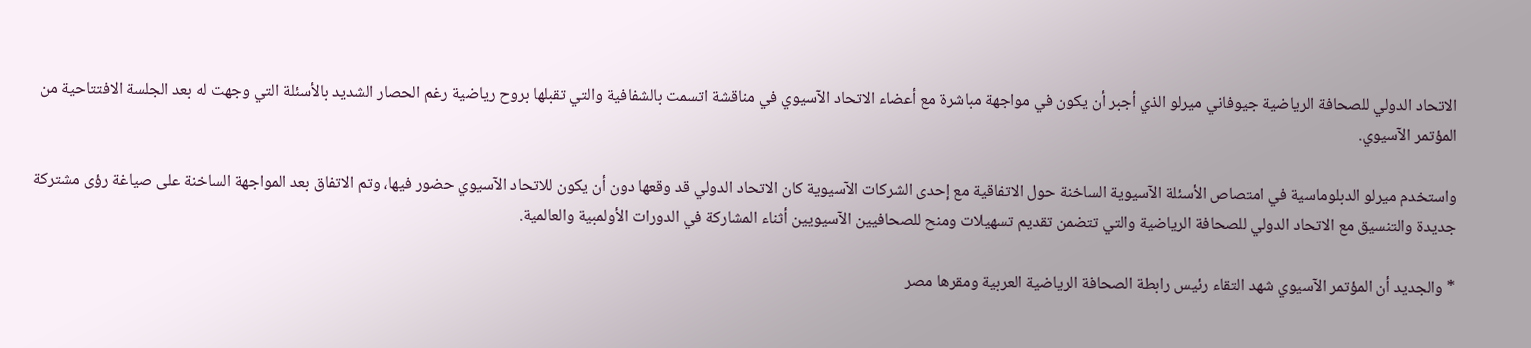الاتحاد الدولي للصحافة الرياضية جيوفاني ميرلو الذي أجبر أن يكون في مواجهة مباشرة مع أعضاء الاتحاد الآسيوي في مناقشة اتسمت بالشفافية والتي تقبلها بروح رياضية رغم الحصار الشديد بالأسئلة التي وجهت له بعد الجلسة الافتتاحية من المؤتمر الآسيوي.

واستخدم ميرلو الدبلوماسية في امتصاص الأسئلة الآسيوية الساخنة حول الاتفاقية مع إحدى الشركات الآسيوية كان الاتحاد الدولي قد وقعها دون أن يكون للاتحاد الآسيوي حضور فيها، وتم الاتفاق بعد المواجهة الساخنة على صياغة رؤى مشتركة جديدة والتنسيق مع الاتحاد الدولي للصحافة الرياضية والتي تتضمن تقديم تسهيلات ومنح للصحافيين الآسيويين أثناء المشاركة في الدورات الأولمبية والعالمية.

* والجديد أن المؤتمر الآسيوي شهد التقاء رئيس رابطة الصحافة الرياضية العربية ومقرها مصر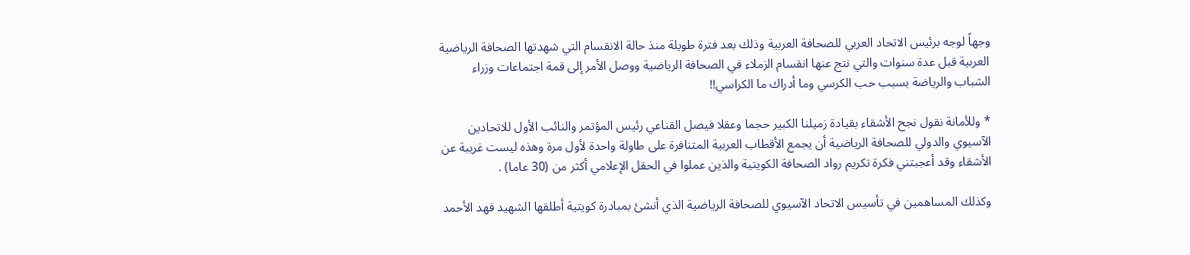وجهاً لوجه برئيس الاتحاد العربي للصحافة العربية وذلك بعد فترة طويلة منذ حالة الانقسام التي شهدتها الصحافة الرياضية العربية قبل عدة سنوات والتي نتج عنها انقسام الزملاء في الصحافة الرياضية ووصل الأمر إلى قمة اجتماعات وزراء الشباب والرياضة بسبب حب الكرسي وما أدراك ما الكراسي!!

* وللأمانة نقول نجح الأشقاء بقيادة زميلنا الكبير حجما وعقلا فيصل القناعي رئيس المؤتمر والنائب الأول للاتحادين الآسيوي والدولي للصحافة الرياضية أن يجمع الأقطاب العربية المتنافرة على طاولة واحدة لأول مرة وهذه ليست غريبة عن الأشقاء وقد أعجبتني فكرة تكريم رواد الصحافة الكويتية والذين عملوا في الحقل الإعلامي أكثر من (30 عاما) .

وكذلك المساهمين في تأسيس الاتحاد الآسيوي للصحافة الرياضية الذي أنشئ بمبادرة كويتية أطلقها الشهيد فهد الأحمد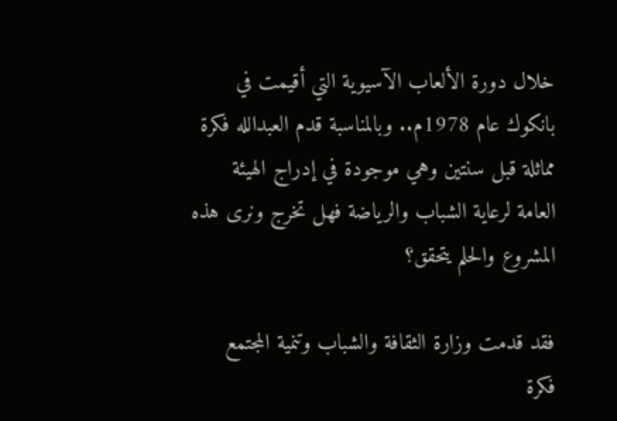خلال دورة الألعاب الآسيوية التي أقيمت في بانكوك عام 1978م.. وبالمناسبة قدم العبدالله فكرة مماثلة قبل سنتين وهي موجودة في إدراج الهيئة العامة لرعاية الشباب والرياضة فهل تخرج ونرى هذه المشروع والحلم يتحقق؟

فقد قدمت وزارة الثقافة والشباب وتنمية المجتمع فكرة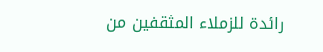رائدة للزملاء المثقفين من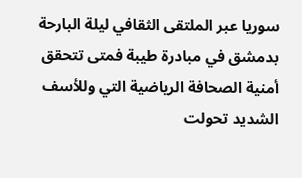سوريا عبر الملتقى الثقافي ليلة البارحة بدمشق في مبادرة طيبة فمتى تتحقق أمنية الصحافة الرياضية التي وللأسف الشديد تحولت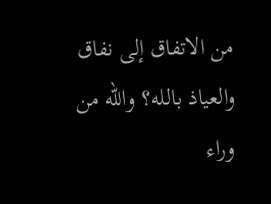من الاتفاق إلى نفاق والعياذ بالله؟ والله من وراء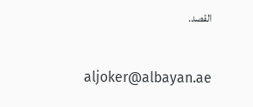القصد.

aljoker@albayan.ae